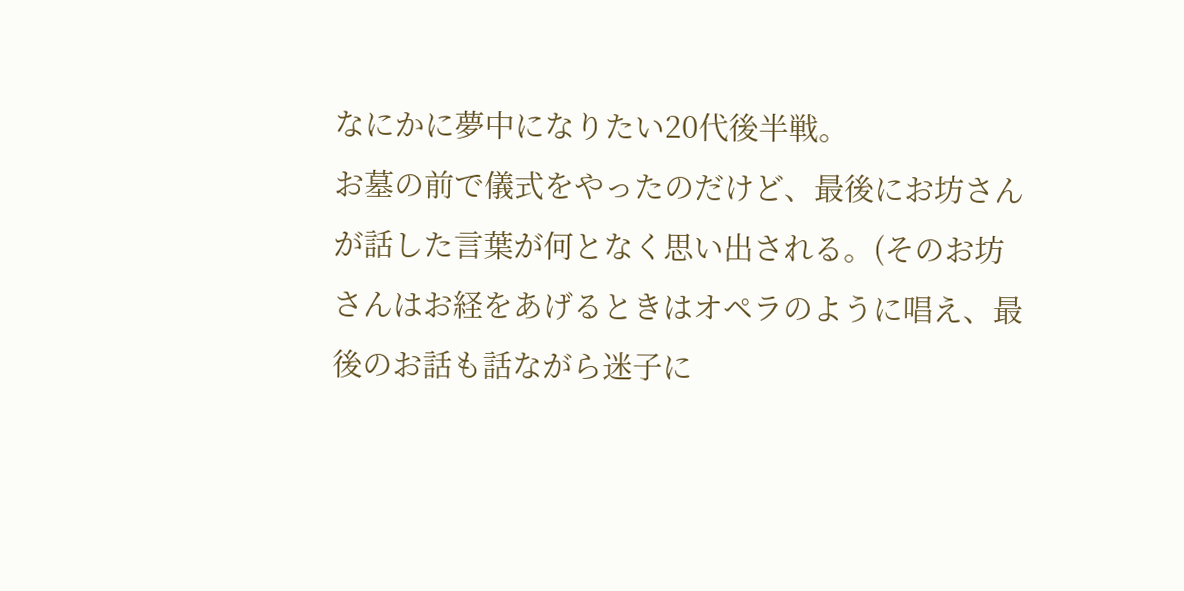なにかに夢中になりたい20代後半戦。
お墓の前で儀式をやったのだけど、最後にお坊さんが話した言葉が何となく思い出される。(そのお坊さんはお経をあげるときはオペラのように唱え、最後のお話も話ながら迷子に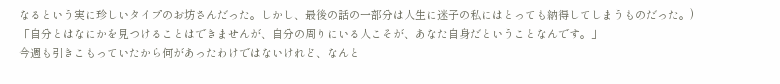なるという実に珍しいタイプのお坊さんだった。しかし、最後の話の一部分は人生に迷子の私にはとっても納得してしまうものだった。)
「自分とはなにかを見つけることはできませんが、自分の周りにいる人こそが、あなた自身だということなんです。」
今週も引きこもっていたから何があったわけではないけれど、なんと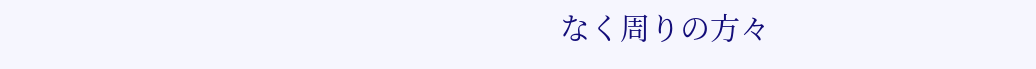なく周りの方々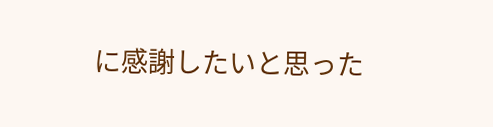に感謝したいと思った